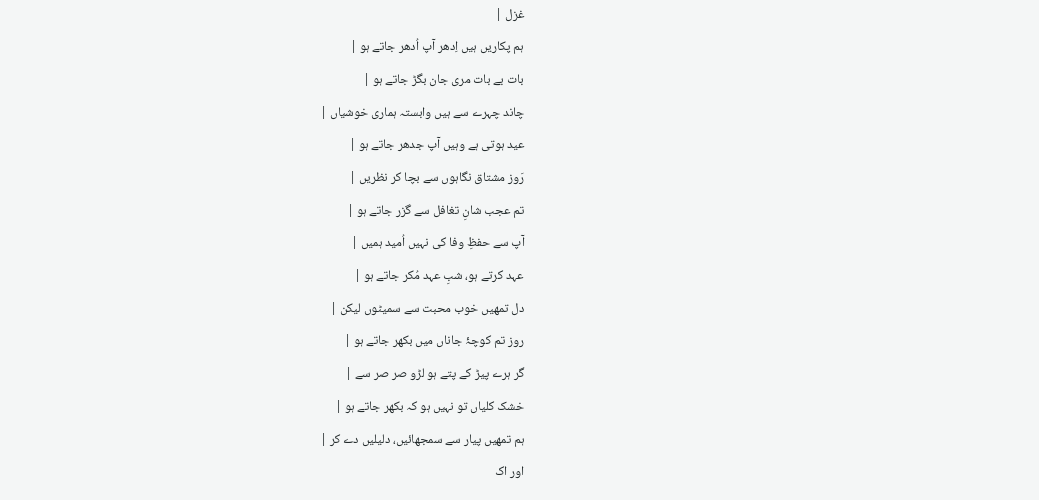غزل |
ہم پکاریں ہیں اِدھر آپ اُدھر جاتے ہو |
بات بے بات مری جان بگڑ جاتے ہو |
چاند چہرے سے ہیں وابستہ ہماری خوشیاں |
عید ہوتی ہے وہیں آپ جدھر جاتے ہو |
رَوز مشتاق نگاہوں سے بچا کر نظریں |
تم عجب شانِ تغافل سے گزر جاتے ہو |
آپ سے حفظِ وفا کی نہیں اُمید ہمیں |
عہد کرتے ہو، شبِ عہد مُکر جاتے ہو |
دل تمھیں خوب محبت سے سمیٹوں لیکن |
روز تم کوچۂ جاناں میں بکھر جاتے ہو |
گر ہرے پیڑ کے پتے ہو لڑو صر صر سے |
خشک کلیاں تو نہیں ہو کہ بکھر جاتے ہو |
ہم تمھیں پیار سے سمجھائیں، دلیلیں دے کر |
اور اک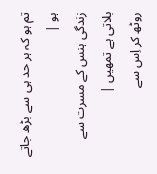تم ہو کہ ہر حد ہی سے بڑھ جاتے ہو |
زندگی ہنس کے مسرت سے بلاتی ہے تمھیں |
روٹھ کر اِس سے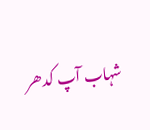شہاب آپ کدھر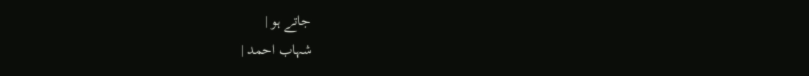جاتے ہو |
شہاب احمد |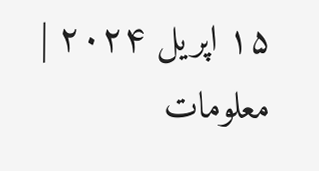۱۵ اپریل ۲۰۲۴ |
معلومات